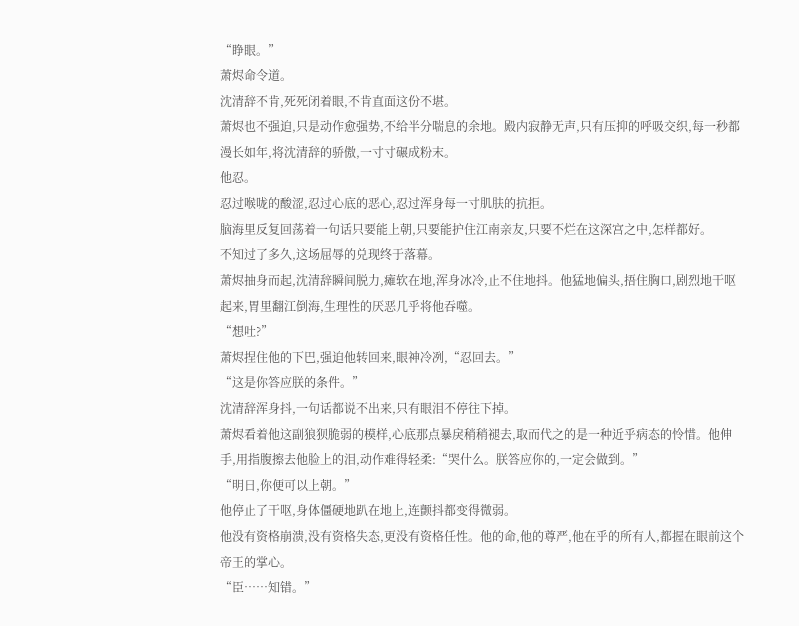“睁眼。”
萧烬命令道。
沈清辞不肯,死死闭着眼,不肯直面这份不堪。
萧烬也不强迫,只是动作愈强势,不给半分喘息的余地。殿内寂静无声,只有压抑的呼吸交织,每一秒都漫长如年,将沈清辞的骄傲,一寸寸碾成粉末。
他忍。
忍过喉咙的酸涩,忍过心底的恶心,忍过浑身每一寸肌肤的抗拒。
脑海里反复回荡着一句话只要能上朝,只要能护住江南亲友,只要不烂在这深宫之中,怎样都好。
不知过了多久,这场屈辱的兑现终于落幕。
萧烬抽身而起,沈清辞瞬间脱力,瘫软在地,浑身冰冷,止不住地抖。他猛地偏头,捂住胸口,剧烈地干呕起来,胃里翻江倒海,生理性的厌恶几乎将他吞噬。
“想吐?”
萧烬捏住他的下巴,强迫他转回来,眼神冷冽,“忍回去。”
“这是你答应朕的条件。”
沈清辞浑身抖,一句话都说不出来,只有眼泪不停往下掉。
萧烬看着他这副狼狈脆弱的模样,心底那点暴戾稍稍褪去,取而代之的是一种近乎病态的怜惜。他伸手,用指腹擦去他脸上的泪,动作难得轻柔:“哭什么。朕答应你的,一定会做到。”
“明日,你便可以上朝。”
他停止了干呕,身体僵硬地趴在地上,连颤抖都变得微弱。
他没有资格崩溃,没有资格失态,更没有资格任性。他的命,他的尊严,他在乎的所有人,都握在眼前这个帝王的掌心。
“臣……知错。”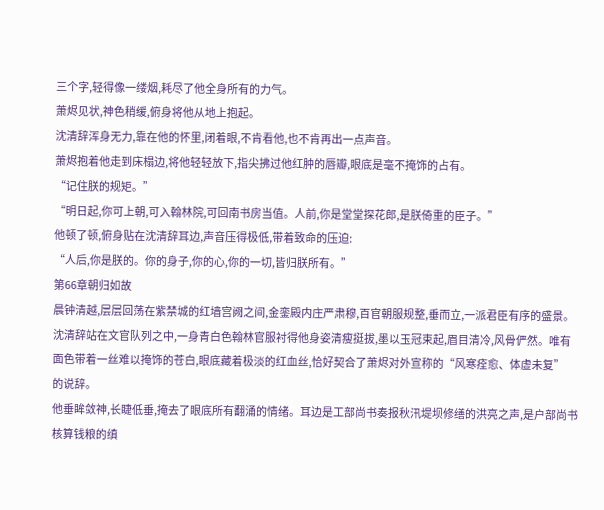三个字,轻得像一缕烟,耗尽了他全身所有的力气。
萧烬见状,神色稍缓,俯身将他从地上抱起。
沈清辞浑身无力,靠在他的怀里,闭着眼,不肯看他,也不肯再出一点声音。
萧烬抱着他走到床榻边,将他轻轻放下,指尖拂过他红肿的唇瓣,眼底是毫不掩饰的占有。
“记住朕的规矩。”
“明日起,你可上朝,可入翰林院,可回南书房当值。人前,你是堂堂探花郎,是朕倚重的臣子。”
他顿了顿,俯身贴在沈清辞耳边,声音压得极低,带着致命的压迫:
“人后,你是朕的。你的身子,你的心,你的一切,皆归朕所有。”
第66章朝归如故
晨钟清越,层层回荡在紫禁城的红墙宫阙之间,金銮殿内庄严肃穆,百官朝服规整,垂而立,一派君臣有序的盛景。
沈清辞站在文官队列之中,一身青白色翰林官服衬得他身姿清瘦挺拔,墨以玉冠束起,眉目清冷,风骨俨然。唯有面色带着一丝难以掩饰的苍白,眼底藏着极淡的红血丝,恰好契合了萧烬对外宣称的“风寒痊愈、体虚未复”
的说辞。
他垂眸敛神,长睫低垂,掩去了眼底所有翻涌的情绪。耳边是工部尚书奏报秋汛堤坝修缮的洪亮之声,是户部尚书核算钱粮的缜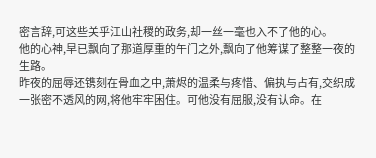密言辞,可这些关乎江山社稷的政务,却一丝一毫也入不了他的心。
他的心神,早已飘向了那道厚重的午门之外,飘向了他筹谋了整整一夜的生路。
昨夜的屈辱还镌刻在骨血之中,萧烬的温柔与疼惜、偏执与占有,交织成一张密不透风的网,将他牢牢困住。可他没有屈服,没有认命。在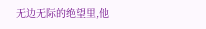无边无际的绝望里,他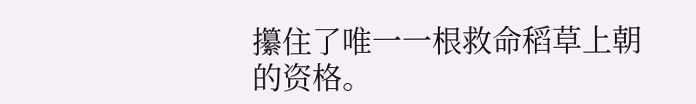攥住了唯一一根救命稻草上朝的资格。